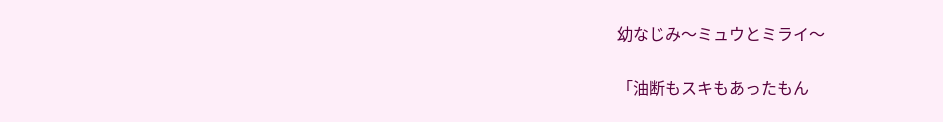幼なじみ〜ミュウとミライ〜

「油断もスキもあったもん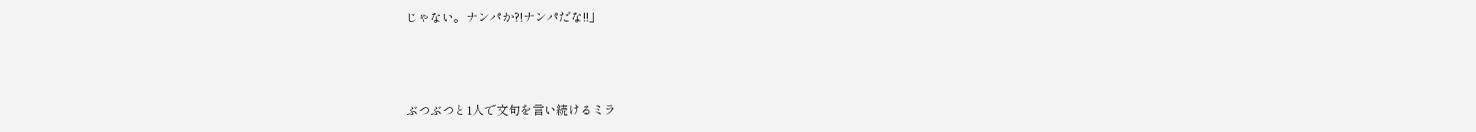じゃない。ナンパか?!ナンパだな!!」



ぶつぶつと1人で文句を言い続けるミラ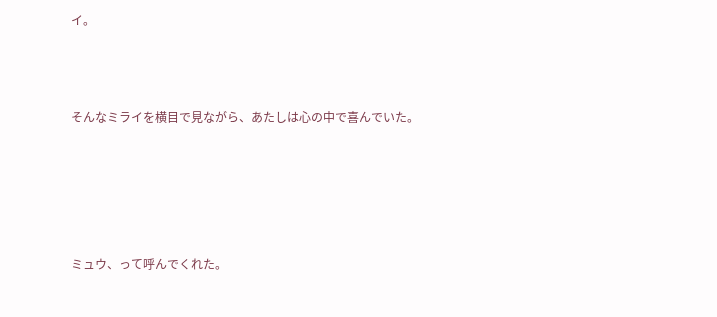イ。



そんなミライを横目で見ながら、あたしは心の中で喜んでいた。





ミュウ、って呼んでくれた。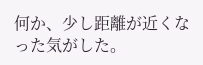何か、少し距離が近くなった気がした。